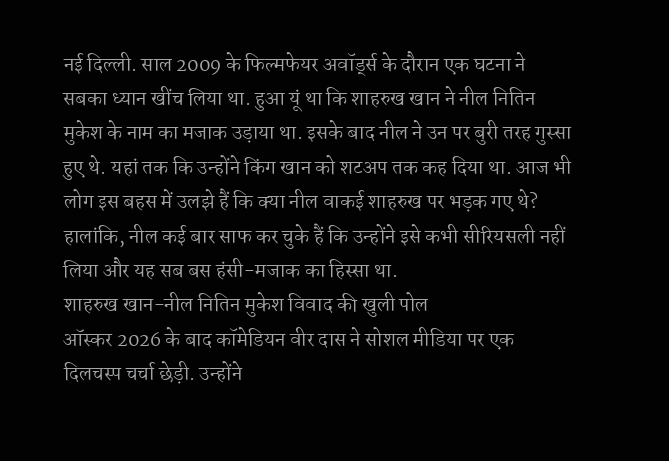नई दिल्ली. साल 2009 के फिल्मफेयर अवॉर्ड्स के दौरान एक घटना ने सबका ध्यान खींच लिया था. हुआ यूं था कि शाहरुख खान ने नील नितिन मुकेश के नाम का मजाक उड़ाया था. इसके बाद नील ने उन पर बुरी तरह गुस्सा हुए थे. यहां तक कि उन्होंने किंग खान को शटअप तक कह दिया था. आज भी लोग इस बहस में उलझे हैं कि क्या नील वाकई शाहरुख पर भड़क गए थे? हालांकि, नील कई बार साफ कर चुके हैं कि उन्होंने इसे कभी सीरियसली नहीं लिया और यह सब बस हंसी-मजाक का हिस्सा था.
शाहरुख खान-नील नितिन मुकेश विवाद की खुली पोल
ऑस्कर 2026 के बाद कॉमेडियन वीर दास ने सोशल मीडिया पर एक दिलचस्प चर्चा छेड़ी. उन्होंने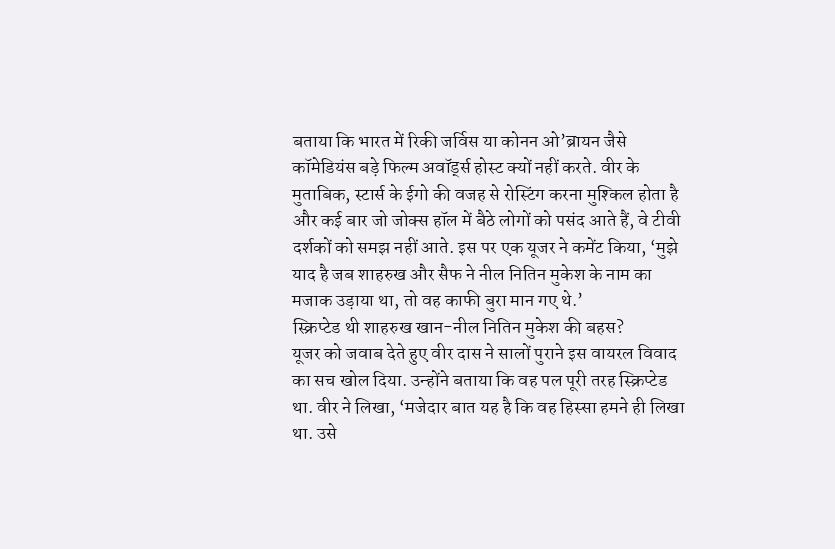बताया कि भारत में रिकी जर्विस या कोनन ओ’ब्रायन जैसे कॉमेडियंस बड़े फिल्म अवॉर्ड्स होस्ट क्यों नहीं करते. वीर के मुताबिक, स्टार्स के ईगो की वजह से रोस्टिंग करना मुश्किल होता है और कई बार जो जोक्स हॉल में बैठे लोगों को पसंद आते हैं, वे टीवी दर्शकों को समझ नहीं आते. इस पर एक यूजर ने कमेंट किया, ‘मुझे याद है जब शाहरुख और सैफ ने नील नितिन मुकेश के नाम का मजाक उड़ाया था, तो वह काफी बुरा मान गए थे.’
स्क्रिप्टेड थी शाहरुख खान-नील नितिन मुकेश की बहस?
यूजर को जवाब देते हुए वीर दास ने सालों पुराने इस वायरल विवाद का सच खोल दिया. उन्होंने बताया कि वह पल पूरी तरह स्क्रिप्टेड था. वीर ने लिखा, ‘मजेदार बात यह है कि वह हिस्सा हमने ही लिखा था. उसे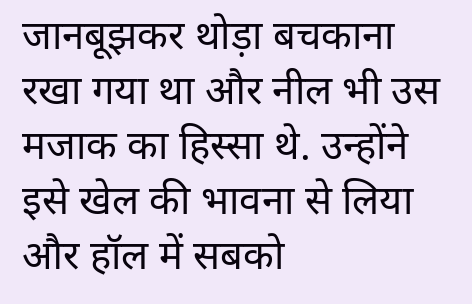जानबूझकर थोड़ा बचकाना रखा गया था और नील भी उस मजाक का हिस्सा थे. उन्होंने इसे खेल की भावना से लिया और हॉल में सबको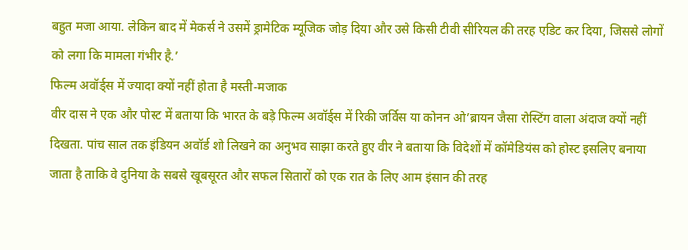बहुत मजा आया. लेकिन बाद में मेकर्स ने उसमें ड्रामेटिक म्यूजिक जोड़ दिया और उसे किसी टीवी सीरियल की तरह एडिट कर दिया, जिससे लोगों को लगा कि मामला गंभीर है.’
फिल्म अवॉर्ड्स में ज्यादा क्यों नहीं होता है मस्ती-मजाक
वीर दास ने एक और पोस्ट में बताया कि भारत के बड़े फिल्म अवॉर्ड्स में रिकी जर्विस या कोनन ओ’ब्रायन जैसा रोस्टिंग वाला अंदाज क्यों नहीं दिखता. पांच साल तक इंडियन अवॉर्ड शो लिखने का अनुभव साझा करते हुए वीर ने बताया कि विदेशों में कॉमेडियंस को होस्ट इसलिए बनाया जाता है ताकि वे दुनिया के सबसे खूबसूरत और सफल सितारों को एक रात के लिए आम इंसान की तरह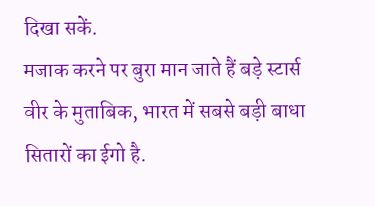दिखा सकें.
मजाक करने पर बुरा मान जाते हैं बड़े स्टार्स
वीर के मुताबिक, भारत में सबसे बड़ी बाधा सितारों का ईगो है.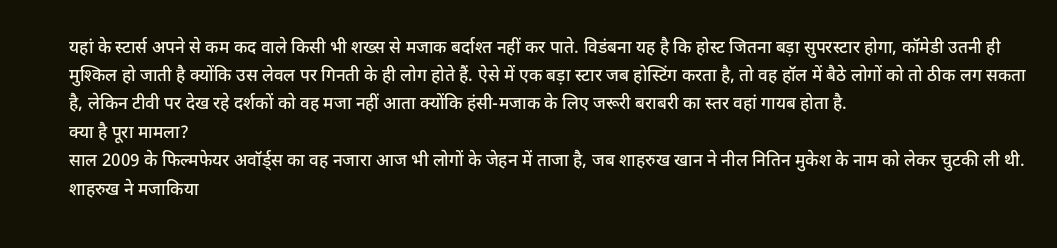यहां के स्टार्स अपने से कम कद वाले किसी भी शख्स से मजाक बर्दाश्त नहीं कर पाते. विडंबना यह है कि होस्ट जितना बड़ा सुपरस्टार होगा, कॉमेडी उतनी ही मुश्किल हो जाती है क्योंकि उस लेवल पर गिनती के ही लोग होते हैं. ऐसे में एक बड़ा स्टार जब होस्टिंग करता है, तो वह हॉल में बैठे लोगों को तो ठीक लग सकता है, लेकिन टीवी पर देख रहे दर्शकों को वह मजा नहीं आता क्योंकि हंसी-मजाक के लिए जरूरी बराबरी का स्तर वहां गायब होता है.
क्या है पूरा मामला?
साल 2009 के फिल्मफेयर अवॉर्ड्स का वह नजारा आज भी लोगों के जेहन में ताजा है, जब शाहरुख खान ने नील नितिन मुकेश के नाम को लेकर चुटकी ली थी. शाहरुख ने मजाकिया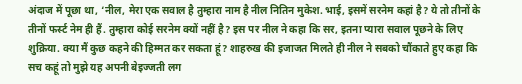अंदाज में पूछा था, ‘नील, मेरा एक सवाल है तुम्हारा नाम है नील नितिन मुकेश. भाई, इसमें सरनेम कहां है? ये तो तीनों के तीनों फर्स्ट नेम ही हैं. तुम्हारा कोई सरनेम क्यों नहीं है? इस पर नील ने कहा कि सर, इतना प्यारा सवाल पूछने के लिए शुक्रिया. क्या मैं कुछ कहने की हिम्मत कर सकता हूं? शाहरुख की इजाजत मिलते ही नील ने सबको चौंकाते हुए कहा कि सच कहूं तो मुझे यह अपनी बेइज्जती लग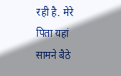रही है. मेरे पिता यहां सामने बैठे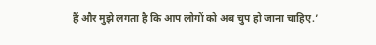हैं और मुझे लगता है कि आप लोगों को अब चुप हो जाना चाहिए.’